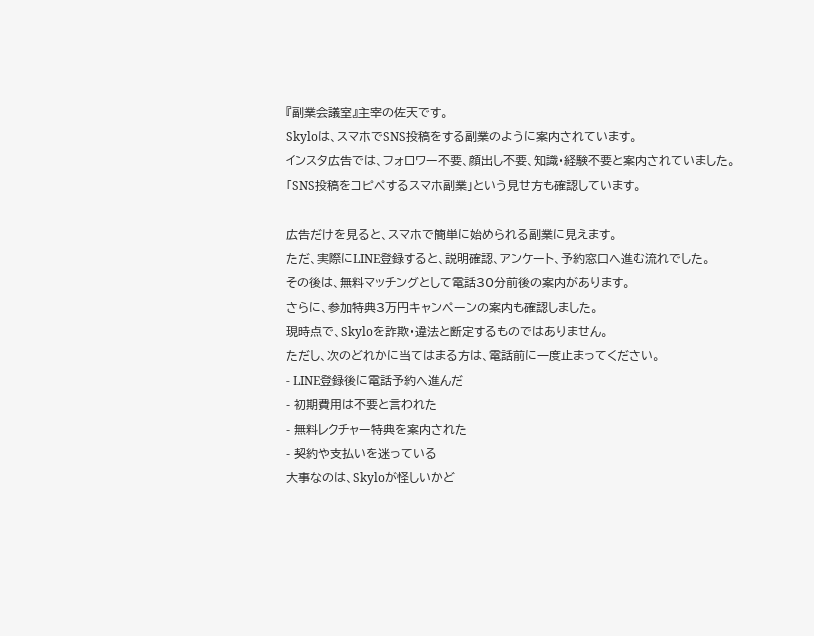『副業会議室』主宰の佐天です。
Skyloは、スマホでSNS投稿をする副業のように案内されています。
インスタ広告では、フォロワー不要、顔出し不要、知識・経験不要と案内されていました。
「SNS投稿をコピペするスマホ副業」という見せ方も確認しています。

広告だけを見ると、スマホで簡単に始められる副業に見えます。
ただ、実際にLINE登録すると、説明確認、アンケート、予約窓口へ進む流れでした。
その後は、無料マッチングとして電話30分前後の案内があります。
さらに、参加特典3万円キャンペーンの案内も確認しました。
現時点で、Skyloを詐欺・違法と断定するものではありません。
ただし、次のどれかに当てはまる方は、電話前に一度止まってください。
- LINE登録後に電話予約へ進んだ
- 初期費用は不要と言われた
- 無料レクチャー特典を案内された
- 契約や支払いを迷っている
大事なのは、Skyloが怪しいかど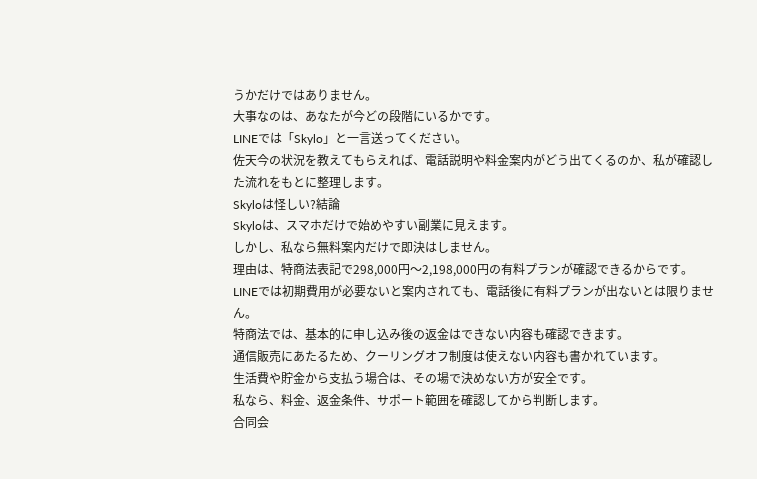うかだけではありません。
大事なのは、あなたが今どの段階にいるかです。
LINEでは「Skylo」と一言送ってください。
佐天今の状況を教えてもらえれば、電話説明や料金案内がどう出てくるのか、私が確認した流れをもとに整理します。
Skyloは怪しい?結論
Skyloは、スマホだけで始めやすい副業に見えます。
しかし、私なら無料案内だけで即決はしません。
理由は、特商法表記で298,000円〜2,198,000円の有料プランが確認できるからです。
LINEでは初期費用が必要ないと案内されても、電話後に有料プランが出ないとは限りません。
特商法では、基本的に申し込み後の返金はできない内容も確認できます。
通信販売にあたるため、クーリングオフ制度は使えない内容も書かれています。
生活費や貯金から支払う場合は、その場で決めない方が安全です。
私なら、料金、返金条件、サポート範囲を確認してから判断します。
合同会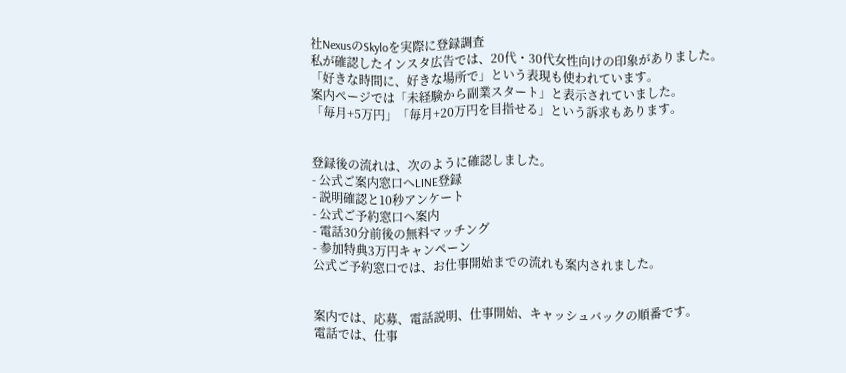社NexusのSkyloを実際に登録調査
私が確認したインスタ広告では、20代・30代女性向けの印象がありました。
「好きな時間に、好きな場所で」という表現も使われています。
案内ページでは「未経験から副業スタート」と表示されていました。
「毎月+5万円」「毎月+20万円を目指せる」という訴求もあります。


登録後の流れは、次のように確認しました。
- 公式ご案内窓口へLINE登録
- 説明確認と10秒アンケート
- 公式ご予約窓口へ案内
- 電話30分前後の無料マッチング
- 参加特典3万円キャンペーン
公式ご予約窓口では、お仕事開始までの流れも案内されました。


案内では、応募、電話説明、仕事開始、キャッシュバックの順番です。
電話では、仕事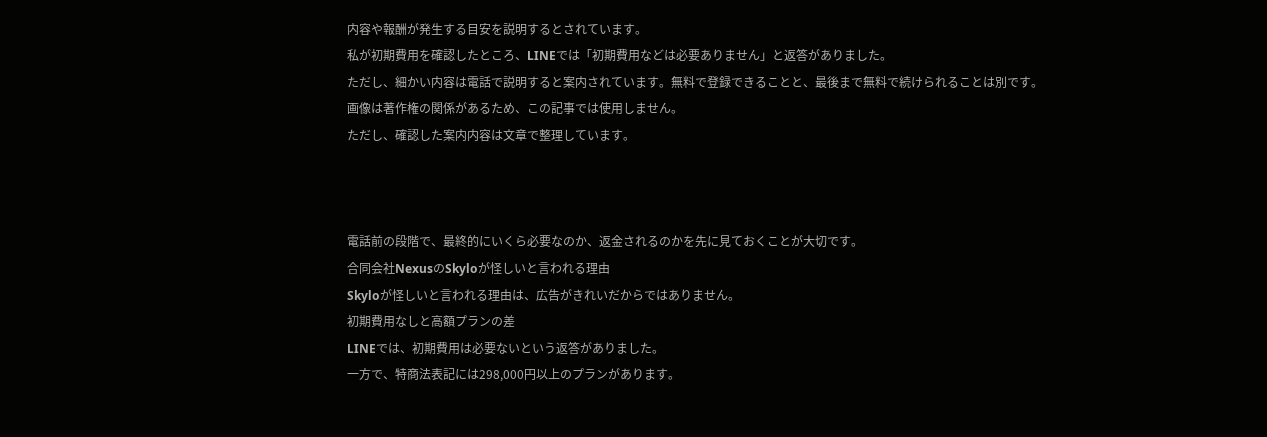内容や報酬が発生する目安を説明するとされています。
私が初期費用を確認したところ、LINEでは「初期費用などは必要ありません」と返答がありました。
ただし、細かい内容は電話で説明すると案内されています。無料で登録できることと、最後まで無料で続けられることは別です。
画像は著作権の関係があるため、この記事では使用しません。
ただし、確認した案内内容は文章で整理しています。



電話前の段階で、最終的にいくら必要なのか、返金されるのかを先に見ておくことが大切です。
合同会社NexusのSkyloが怪しいと言われる理由
Skyloが怪しいと言われる理由は、広告がきれいだからではありません。
初期費用なしと高額プランの差
LINEでは、初期費用は必要ないという返答がありました。
一方で、特商法表記には298,000円以上のプランがあります。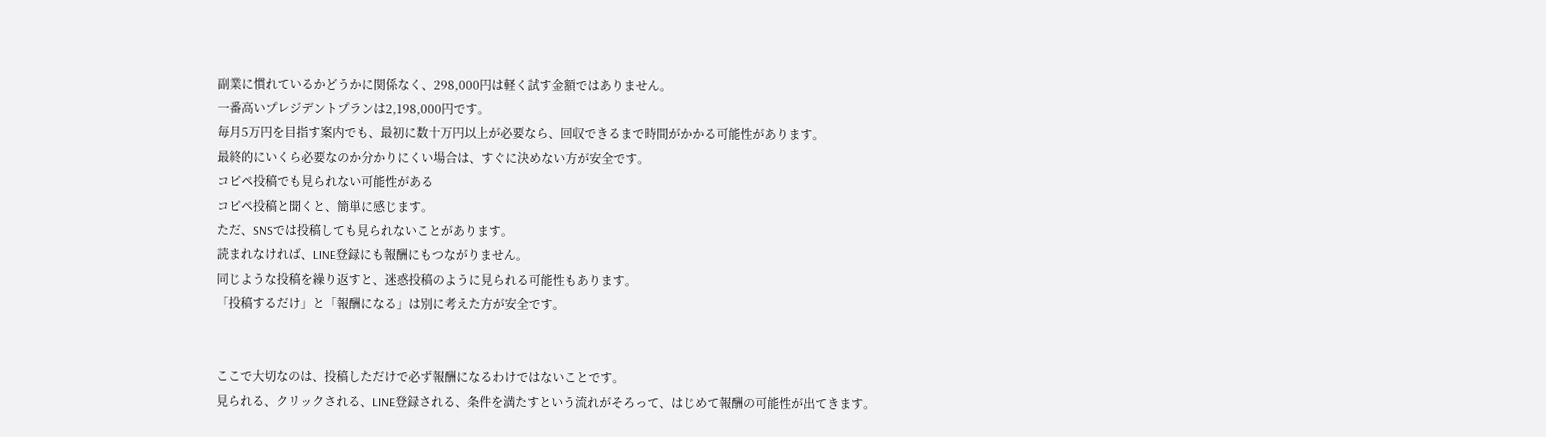副業に慣れているかどうかに関係なく、298,000円は軽く試す金額ではありません。
一番高いプレジデントプランは2,198,000円です。
毎月5万円を目指す案内でも、最初に数十万円以上が必要なら、回収できるまで時間がかかる可能性があります。
最終的にいくら必要なのか分かりにくい場合は、すぐに決めない方が安全です。
コピペ投稿でも見られない可能性がある
コピペ投稿と聞くと、簡単に感じます。
ただ、SNSでは投稿しても見られないことがあります。
読まれなければ、LINE登録にも報酬にもつながりません。
同じような投稿を繰り返すと、迷惑投稿のように見られる可能性もあります。
「投稿するだけ」と「報酬になる」は別に考えた方が安全です。


ここで大切なのは、投稿しただけで必ず報酬になるわけではないことです。
見られる、クリックされる、LINE登録される、条件を満たすという流れがそろって、はじめて報酬の可能性が出てきます。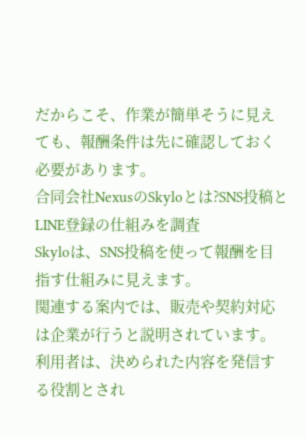だからこそ、作業が簡単そうに見えても、報酬条件は先に確認しておく必要があります。
合同会社NexusのSkyloとは?SNS投稿とLINE登録の仕組みを調査
Skyloは、SNS投稿を使って報酬を目指す仕組みに見えます。
関連する案内では、販売や契約対応は企業が行うと説明されています。
利用者は、決められた内容を発信する役割とされ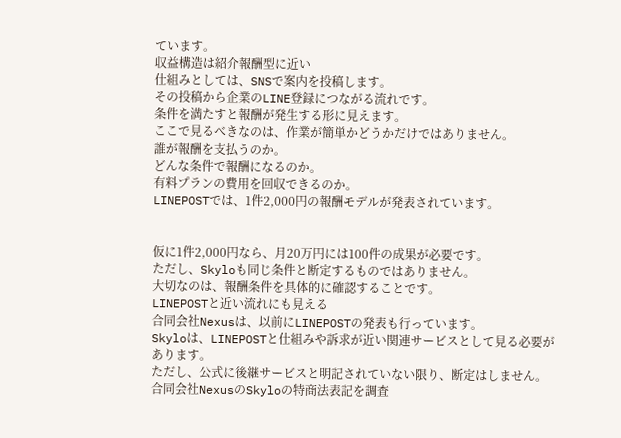ています。
収益構造は紹介報酬型に近い
仕組みとしては、SNSで案内を投稿します。
その投稿から企業のLINE登録につながる流れです。
条件を満たすと報酬が発生する形に見えます。
ここで見るべきなのは、作業が簡単かどうかだけではありません。
誰が報酬を支払うのか。
どんな条件で報酬になるのか。
有料プランの費用を回収できるのか。
LINEPOSTでは、1件2,000円の報酬モデルが発表されています。


仮に1件2,000円なら、月20万円には100件の成果が必要です。
ただし、Skyloも同じ条件と断定するものではありません。
大切なのは、報酬条件を具体的に確認することです。
LINEPOSTと近い流れにも見える
合同会社Nexusは、以前にLINEPOSTの発表も行っています。
Skyloは、LINEPOSTと仕組みや訴求が近い関連サービスとして見る必要があります。
ただし、公式に後継サービスと明記されていない限り、断定はしません。
合同会社NexusのSkyloの特商法表記を調査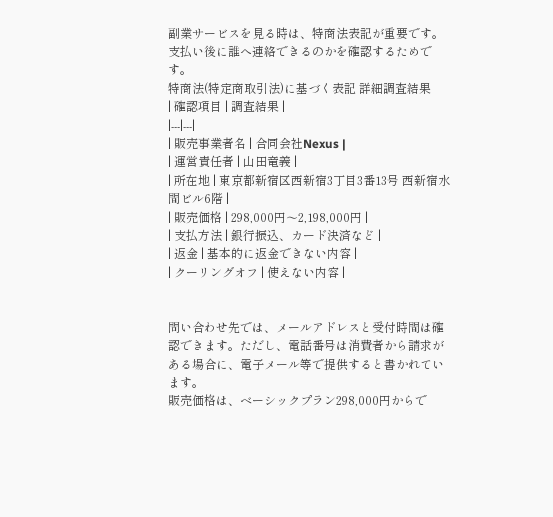副業サービスを見る時は、特商法表記が重要です。
支払い後に誰へ連絡できるのかを確認するためです。
特商法(特定商取引法)に基づく表記 詳細調査結果
| 確認項目 | 調査結果 |
|---|---|
| 販売事業者名 | 合同会社Nexus |
| 運営責任者 | 山田竜義 |
| 所在地 | 東京都新宿区西新宿3丁目3番13号 西新宿水間ビル6階 |
| 販売価格 | 298,000円〜2,198,000円 |
| 支払方法 | 銀行振込、カード決済など |
| 返金 | 基本的に返金できない内容 |
| クーリングオフ | 使えない内容 |


問い合わせ先では、メールアドレスと受付時間は確認できます。ただし、電話番号は消費者から請求がある場合に、電子メール等で提供すると書かれています。
販売価格は、ベーシックプラン298,000円からで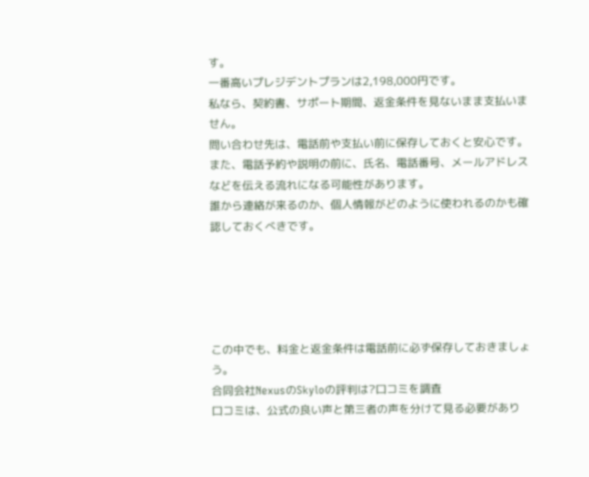す。
一番高いプレジデントプランは2,198,000円です。
私なら、契約書、サポート期間、返金条件を見ないまま支払いません。
問い合わせ先は、電話前や支払い前に保存しておくと安心です。
また、電話予約や説明の前に、氏名、電話番号、メールアドレスなどを伝える流れになる可能性があります。
誰から連絡が来るのか、個人情報がどのように使われるのかも確認しておくべきです。





この中でも、料金と返金条件は電話前に必ず保存しておきましょう。
合同会社NexusのSkyloの評判は?口コミを調査
口コミは、公式の良い声と第三者の声を分けて見る必要があり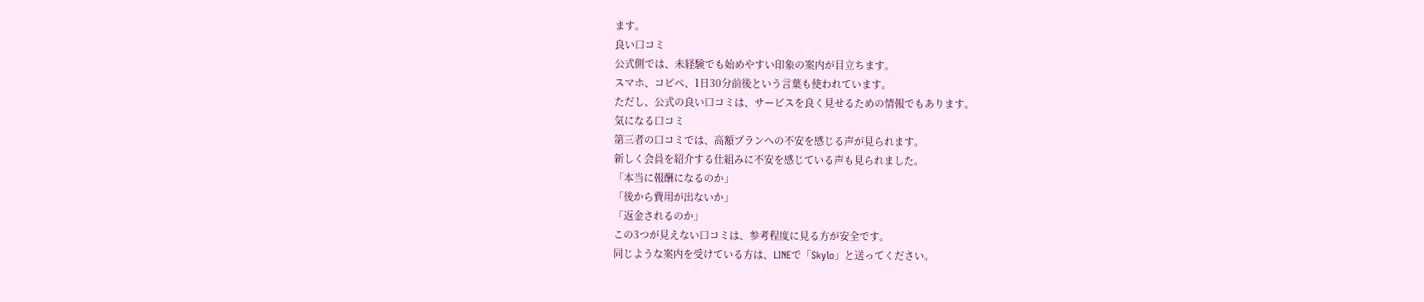ます。
良い口コミ
公式側では、未経験でも始めやすい印象の案内が目立ちます。
スマホ、コピペ、1日30分前後という言葉も使われています。
ただし、公式の良い口コミは、サービスを良く見せるための情報でもあります。
気になる口コミ
第三者の口コミでは、高額プランへの不安を感じる声が見られます。
新しく会員を紹介する仕組みに不安を感じている声も見られました。
「本当に報酬になるのか」
「後から費用が出ないか」
「返金されるのか」
この3つが見えない口コミは、参考程度に見る方が安全です。
同じような案内を受けている方は、LINEで「Skylo」と送ってください。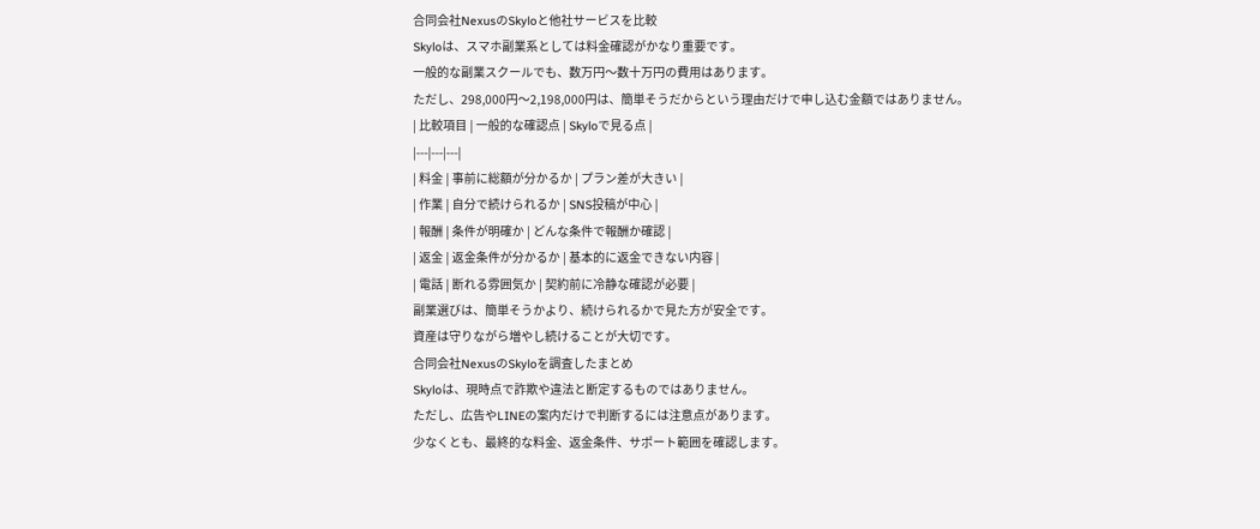合同会社NexusのSkyloと他社サービスを比較
Skyloは、スマホ副業系としては料金確認がかなり重要です。
一般的な副業スクールでも、数万円〜数十万円の費用はあります。
ただし、298,000円〜2,198,000円は、簡単そうだからという理由だけで申し込む金額ではありません。
| 比較項目 | 一般的な確認点 | Skyloで見る点 |
|---|---|---|
| 料金 | 事前に総額が分かるか | プラン差が大きい |
| 作業 | 自分で続けられるか | SNS投稿が中心 |
| 報酬 | 条件が明確か | どんな条件で報酬か確認 |
| 返金 | 返金条件が分かるか | 基本的に返金できない内容 |
| 電話 | 断れる雰囲気か | 契約前に冷静な確認が必要 |
副業選びは、簡単そうかより、続けられるかで見た方が安全です。
資産は守りながら増やし続けることが大切です。
合同会社NexusのSkyloを調査したまとめ
Skyloは、現時点で詐欺や違法と断定するものではありません。
ただし、広告やLINEの案内だけで判断するには注意点があります。
少なくとも、最終的な料金、返金条件、サポート範囲を確認します。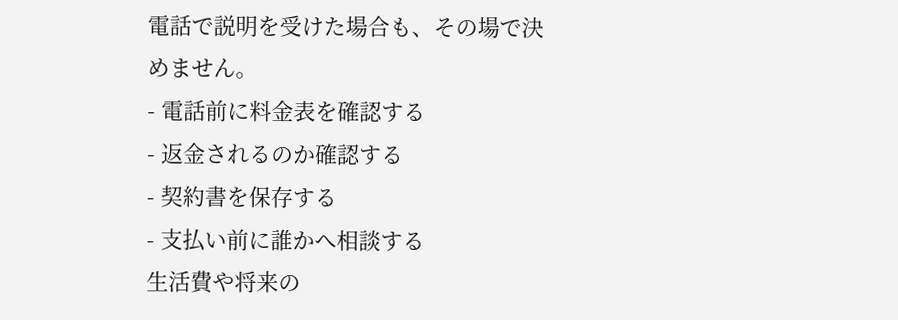電話で説明を受けた場合も、その場で決めません。
- 電話前に料金表を確認する
- 返金されるのか確認する
- 契約書を保存する
- 支払い前に誰かへ相談する
生活費や将来の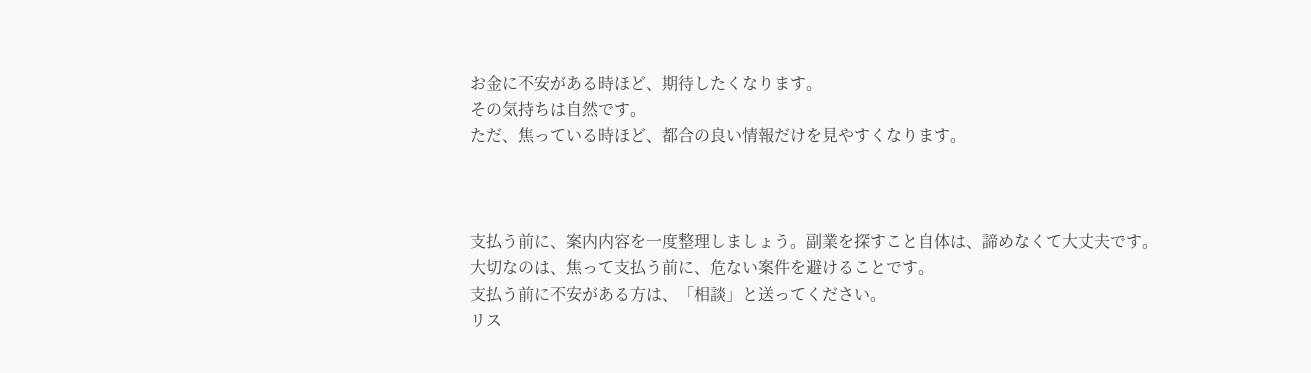お金に不安がある時ほど、期待したくなります。
その気持ちは自然です。
ただ、焦っている時ほど、都合の良い情報だけを見やすくなります。



支払う前に、案内内容を一度整理しましょう。副業を探すこと自体は、諦めなくて大丈夫です。
大切なのは、焦って支払う前に、危ない案件を避けることです。
支払う前に不安がある方は、「相談」と送ってください。
リス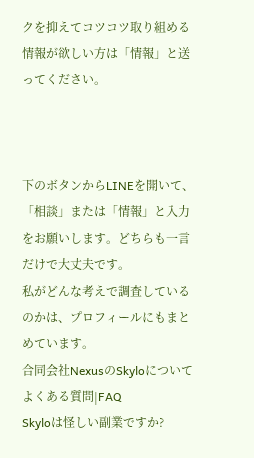クを抑えてコツコツ取り組める情報が欲しい方は「情報」と送ってください。



下のボタンからLINEを開いて、「相談」または「情報」と入力をお願いします。どちらも一言だけで大丈夫です。
私がどんな考えで調査しているのかは、プロフィールにもまとめています。
合同会社NexusのSkyloについてよくある質問|FAQ
Skyloは怪しい副業ですか?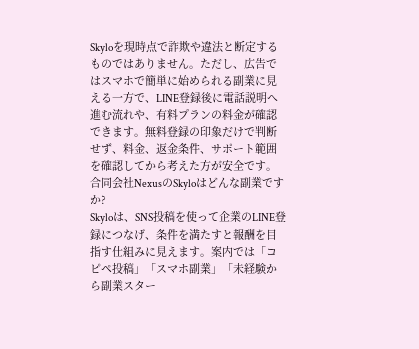Skyloを現時点で詐欺や違法と断定するものではありません。ただし、広告ではスマホで簡単に始められる副業に見える一方で、LINE登録後に電話説明へ進む流れや、有料プランの料金が確認できます。無料登録の印象だけで判断せず、料金、返金条件、サポート範囲を確認してから考えた方が安全です。
合同会社NexusのSkyloはどんな副業ですか?
Skyloは、SNS投稿を使って企業のLINE登録につなげ、条件を満たすと報酬を目指す仕組みに見えます。案内では「コピペ投稿」「スマホ副業」「未経験から副業スター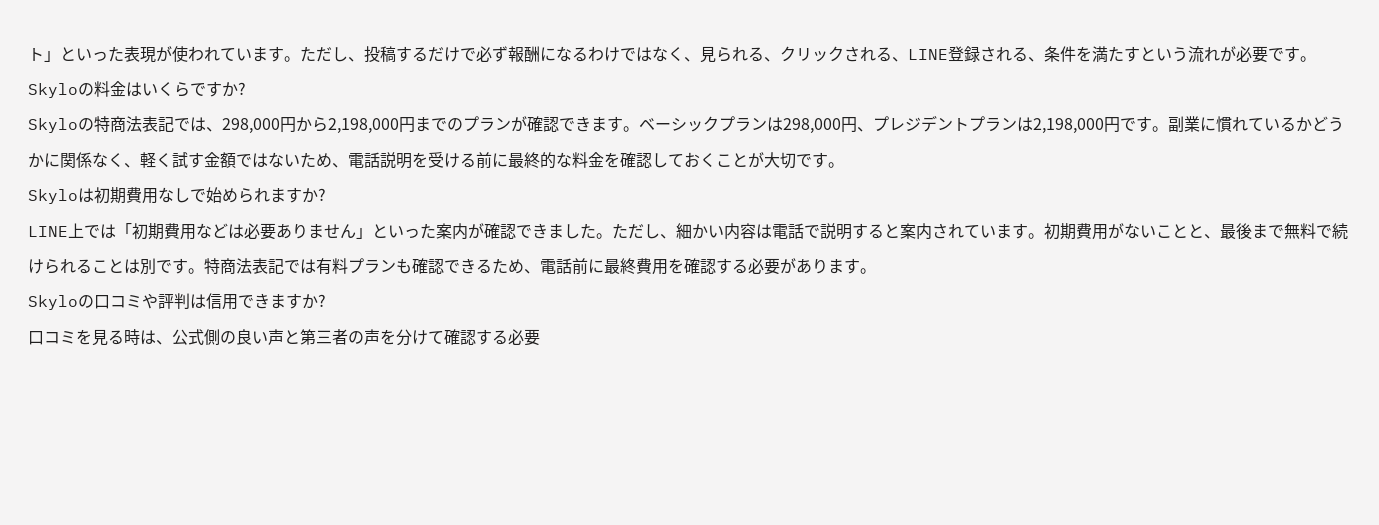ト」といった表現が使われています。ただし、投稿するだけで必ず報酬になるわけではなく、見られる、クリックされる、LINE登録される、条件を満たすという流れが必要です。
Skyloの料金はいくらですか?
Skyloの特商法表記では、298,000円から2,198,000円までのプランが確認できます。ベーシックプランは298,000円、プレジデントプランは2,198,000円です。副業に慣れているかどうかに関係なく、軽く試す金額ではないため、電話説明を受ける前に最終的な料金を確認しておくことが大切です。
Skyloは初期費用なしで始められますか?
LINE上では「初期費用などは必要ありません」といった案内が確認できました。ただし、細かい内容は電話で説明すると案内されています。初期費用がないことと、最後まで無料で続けられることは別です。特商法表記では有料プランも確認できるため、電話前に最終費用を確認する必要があります。
Skyloの口コミや評判は信用できますか?
口コミを見る時は、公式側の良い声と第三者の声を分けて確認する必要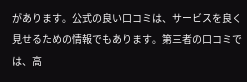があります。公式の良い口コミは、サービスを良く見せるための情報でもあります。第三者の口コミでは、高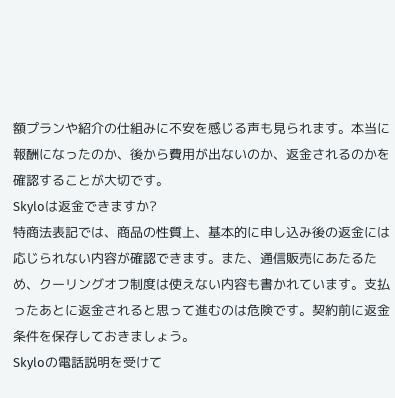額プランや紹介の仕組みに不安を感じる声も見られます。本当に報酬になったのか、後から費用が出ないのか、返金されるのかを確認することが大切です。
Skyloは返金できますか?
特商法表記では、商品の性質上、基本的に申し込み後の返金には応じられない内容が確認できます。また、通信販売にあたるため、クーリングオフ制度は使えない内容も書かれています。支払ったあとに返金されると思って進むのは危険です。契約前に返金条件を保存しておきましょう。
Skyloの電話説明を受けて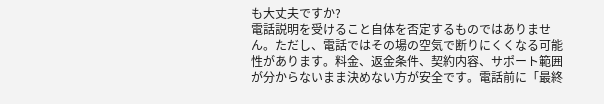も大丈夫ですか?
電話説明を受けること自体を否定するものではありません。ただし、電話ではその場の空気で断りにくくなる可能性があります。料金、返金条件、契約内容、サポート範囲が分からないまま決めない方が安全です。電話前に「最終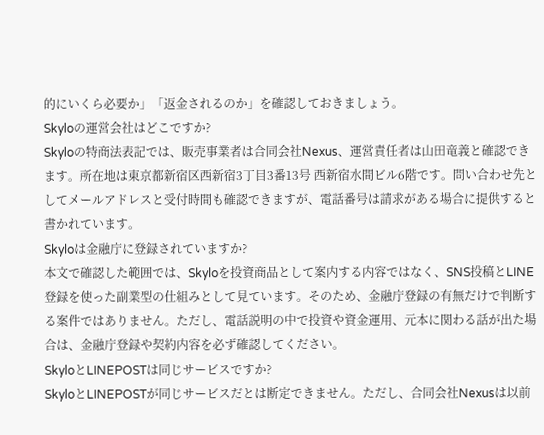的にいくら必要か」「返金されるのか」を確認しておきましょう。
Skyloの運営会社はどこですか?
Skyloの特商法表記では、販売事業者は合同会社Nexus、運営責任者は山田竜義と確認できます。所在地は東京都新宿区西新宿3丁目3番13号 西新宿水間ビル6階です。問い合わせ先としてメールアドレスと受付時間も確認できますが、電話番号は請求がある場合に提供すると書かれています。
Skyloは金融庁に登録されていますか?
本文で確認した範囲では、Skyloを投資商品として案内する内容ではなく、SNS投稿とLINE登録を使った副業型の仕組みとして見ています。そのため、金融庁登録の有無だけで判断する案件ではありません。ただし、電話説明の中で投資や資金運用、元本に関わる話が出た場合は、金融庁登録や契約内容を必ず確認してください。
SkyloとLINEPOSTは同じサービスですか?
SkyloとLINEPOSTが同じサービスだとは断定できません。ただし、合同会社Nexusは以前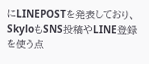にLINEPOSTを発表しており、SkyloもSNS投稿やLINE登録を使う点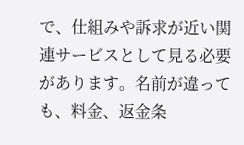で、仕組みや訴求が近い関連サービスとして見る必要があります。名前が違っても、料金、返金条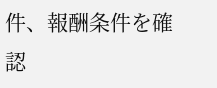件、報酬条件を確認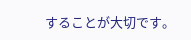することが大切です。